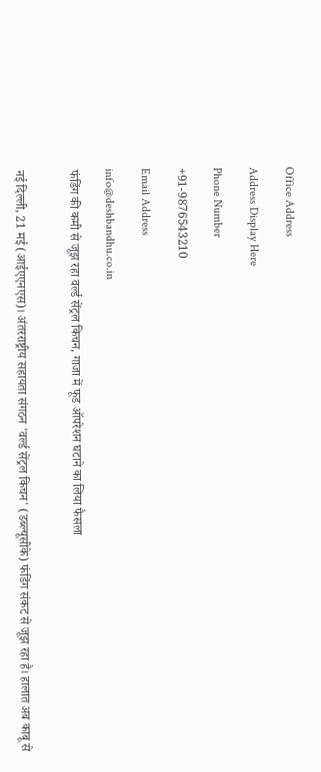Office Address

Address Display Here

Phone Number

+91-9876543210

Email Address

info@deshbandhu.co.in

फंडिंग की कमी से जूझ रहा वर्ल्ड सेंट्रल किचन, गाजा में फूड ऑपरेशन घटाने का लिया फैसला


नई दिल्ली, 21 मई (आईएएनएस)। अंतरराष्ट्रीय सहायता संगठन 'वर्ल्ड सेंट्रल किचन' (डब्ल्यूसीके) फंडिंग संकट से जूझ रहा है। हालात अब काबू से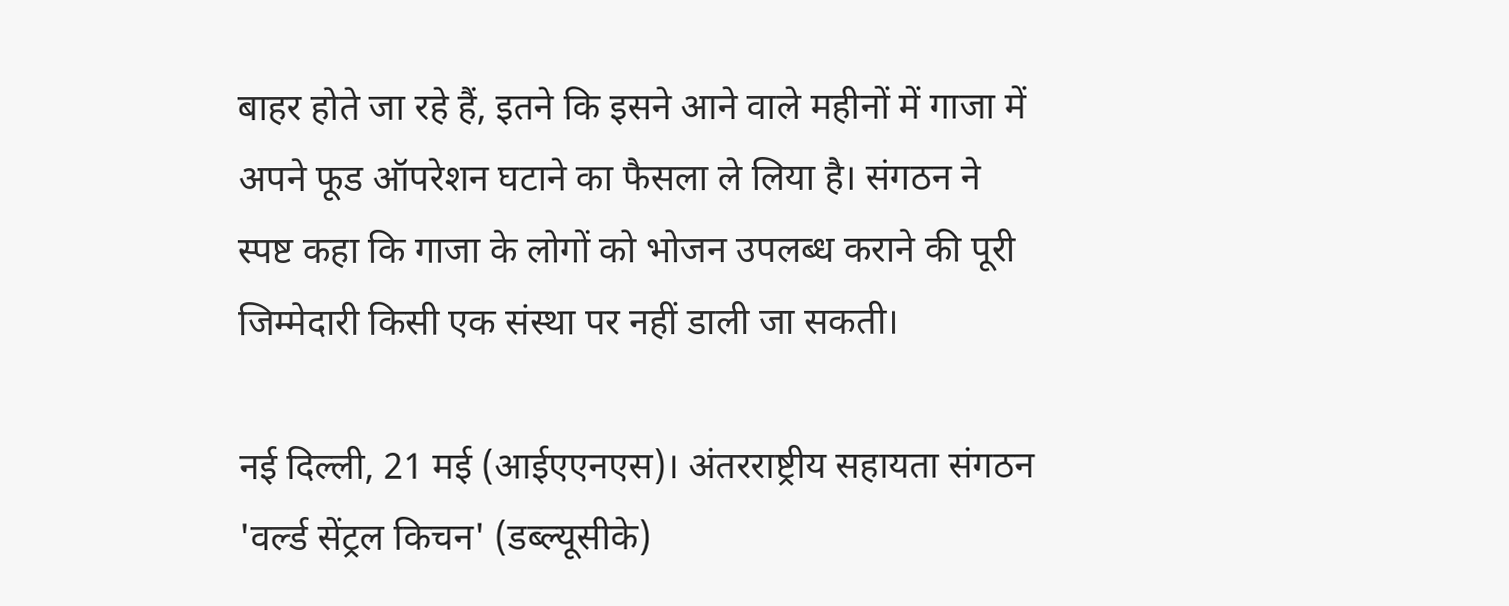बाहर होते जा रहे हैं, इतने कि इसने आने वाले महीनों में गाजा में अपने फूड ऑपरेशन घटाने का फैसला ले लिया है। संगठन ने स्पष्ट कहा कि गाजा के लोगों को भोजन उपलब्ध कराने की पूरी जिम्मेदारी किसी एक संस्था पर नहीं डाली जा सकती।

नई दिल्ली, 21 मई (आईएएनएस)। अंतरराष्ट्रीय सहायता संगठन 'वर्ल्ड सेंट्रल किचन' (डब्ल्यूसीके)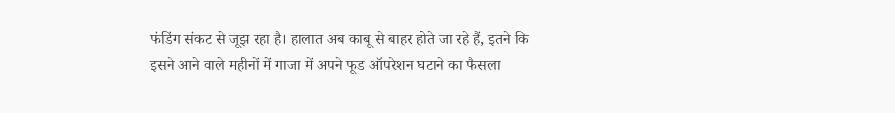फंडिंग संकट से जूझ रहा है। हालात अब काबू से बाहर होते जा रहे हैं, इतने कि इसने आने वाले महीनों में गाजा में अपने फूड ऑपरेशन घटाने का फैसला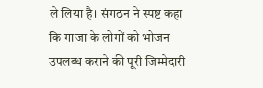ले लिया है। संगठन ने स्पष्ट कहा कि गाजा के लोगों को भोजन उपलब्ध कराने की पूरी जिम्मेदारी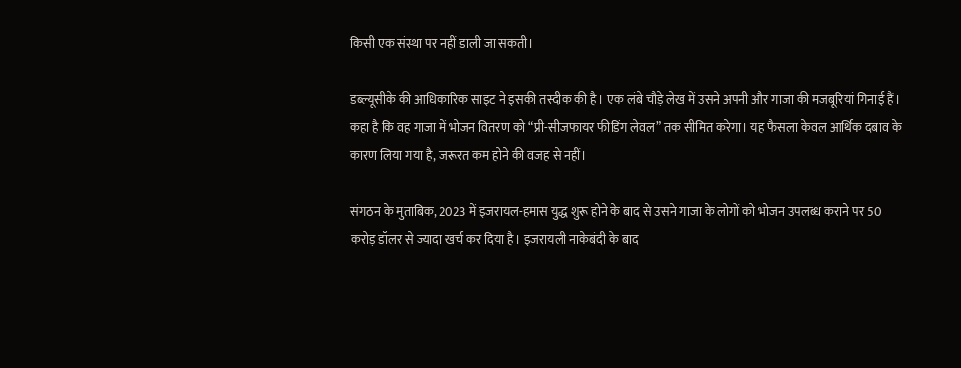किसी एक संस्था पर नहीं डाली जा सकती।

डब्ल्यूसीके की आधिकारिक साइट ने इसकी तस्दीक की है। एक लंबे चौड़े लेख में उसने अपनी और गाजा की मजबूरियां गिनाई हैं। कहा है कि वह गाजा में भोजन वितरण को “प्री-सीजफायर फीडिंग लेवल” तक सीमित करेगा। यह फैसला केवल आर्थिक दबाव के कारण लिया गया है, जरूरत कम होने की वजह से नहीं।

संगठन के मुताबिक, 2023 में इजरायल-हमास युद्ध शुरू होने के बाद से उसने गाजा के लोगों को भोजन उपलब्ध कराने पर 50 करोड़ डॉलर से ज्यादा खर्च कर दिया है। इजरायली नाकेबंदी के बाद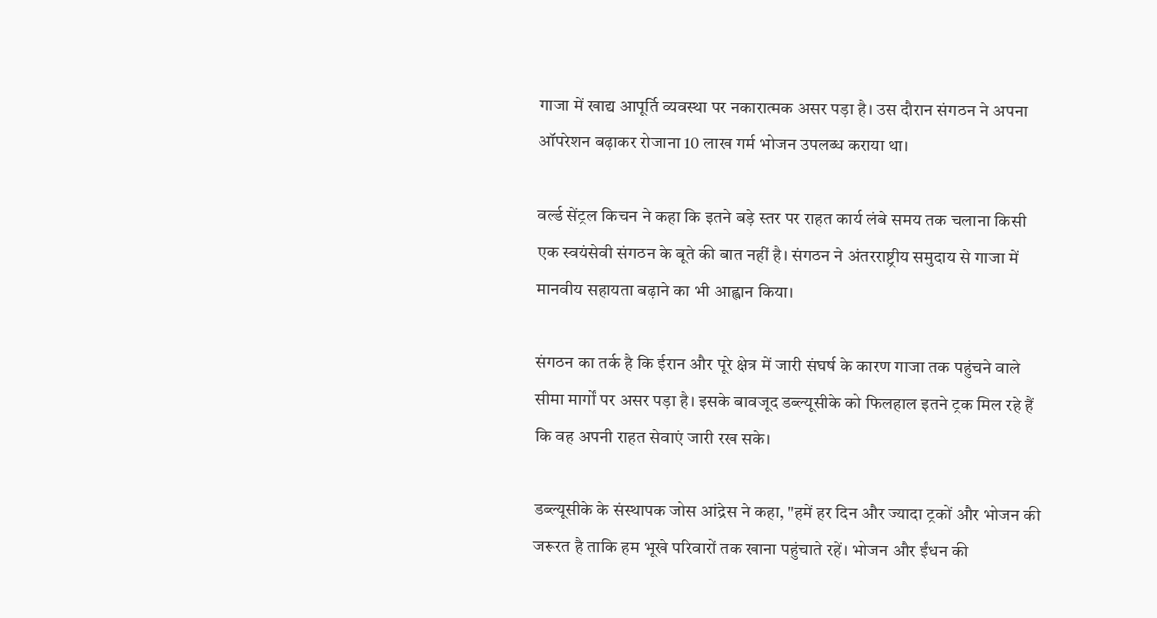गाजा में खाद्य आपूर्ति व्यवस्था पर नकारात्मक असर पड़ा है। उस दौरान संगठन ने अपना ऑपरेशन बढ़ाकर रोजाना 10 लाख गर्म भोजन उपलब्ध कराया था।

वर्ल्ड सेंट्रल किचन ने कहा कि इतने बड़े स्तर पर राहत कार्य लंबे समय तक चलाना किसी एक स्वयंसेवी संगठन के बूते की बात नहीं है। संगठन ने अंतरराष्ट्रीय समुदाय से गाजा में मानवीय सहायता बढ़ाने का भी आह्वान किया।

संगठन का तर्क है कि ईरान और पूरे क्षेत्र में जारी संघर्ष के कारण गाजा तक पहुंचने वाले सीमा मार्गों पर असर पड़ा है। इसके बावजूद डब्ल्यूसीके को फिलहाल इतने ट्रक मिल रहे हैं कि वह अपनी राहत सेवाएं जारी रख सके।

डब्ल्यूसीके के संस्थापक जोस आंद्रेस ने कहा, "हमें हर दिन और ज्यादा ट्रकों और भोजन की जरूरत है ताकि हम भूखे परिवारों तक खाना पहुंचाते रहें। भोजन और ईंधन की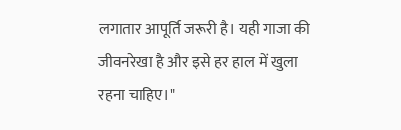लगातार आपूर्ति जरूरी है। यही गाजा की जीवनरेखा है और इसे हर हाल में खुला रहना चाहिए।"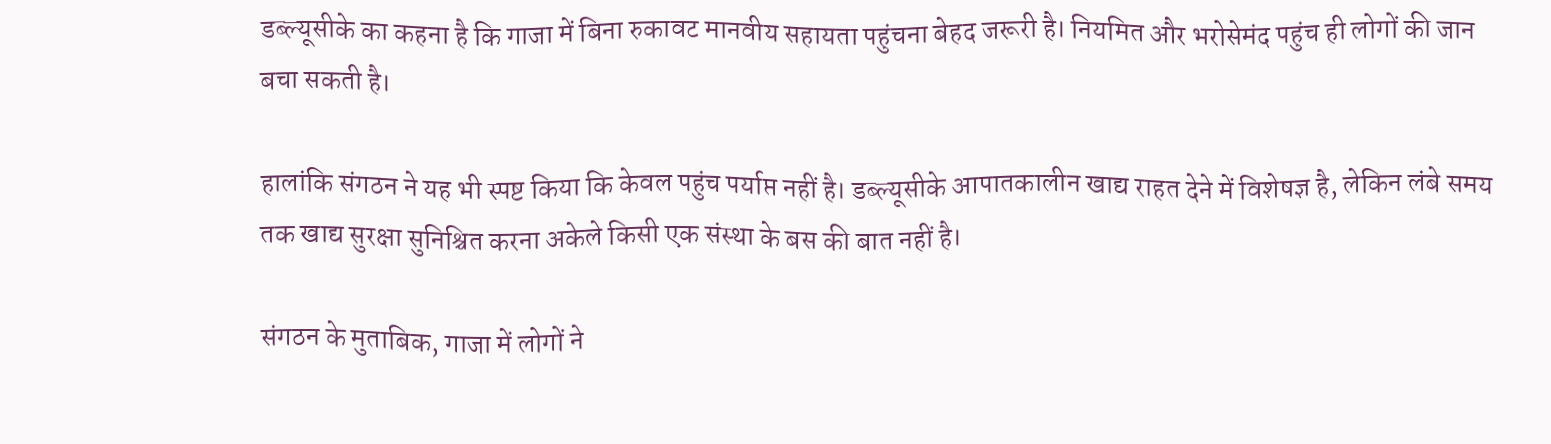डब्ल्यूसीके का कहना है कि गाजा में बिना रुकावट मानवीय सहायता पहुंचना बेहद जरूरी है। नियमित और भरोसेमंद पहुंच ही लोगों की जान बचा सकती है।

हालांकि संगठन ने यह भी स्पष्ट किया कि केवल पहुंच पर्याप्त नहीं है। डब्ल्यूसीके आपातकालीन खाद्य राहत देने में विशेषज्ञ है, लेकिन लंबे समय तक खाद्य सुरक्षा सुनिश्चित करना अकेले किसी एक संस्था के बस की बात नहीं है।

संगठन के मुताबिक, गाजा में लोगों ने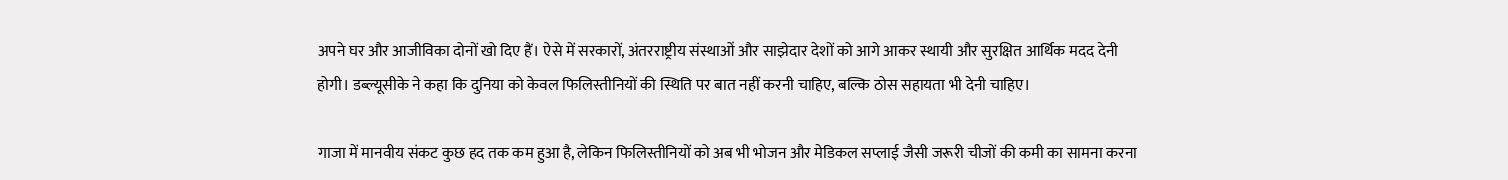अपने घर और आजीविका दोनों खो दिए हैं। ऐसे में सरकारों, अंतरराष्ट्रीय संस्थाओं और साझेदार देशों को आगे आकर स्थायी और सुरक्षित आर्थिक मदद देनी होगी। डब्ल्यूसीके ने कहा कि दुनिया को केवल फिलिस्तीनियों की स्थिति पर बात नहीं करनी चाहिए, बल्कि ठोस सहायता भी देनी चाहिए।

गाजा में मानवीय संकट कुछ हद तक कम हुआ है, लेकिन फिलिस्तीनियों को अब भी भोजन और मेडिकल सप्लाई जैसी जरूरी चीजों की कमी का सामना करना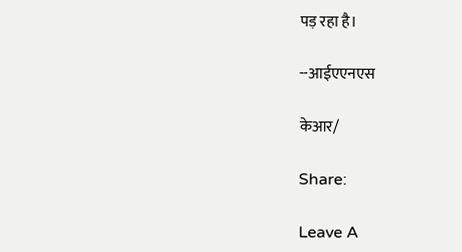पड़ रहा है।

--आईएएनएस

केआर/

Share:

Leave A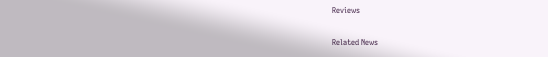Reviews

Related News